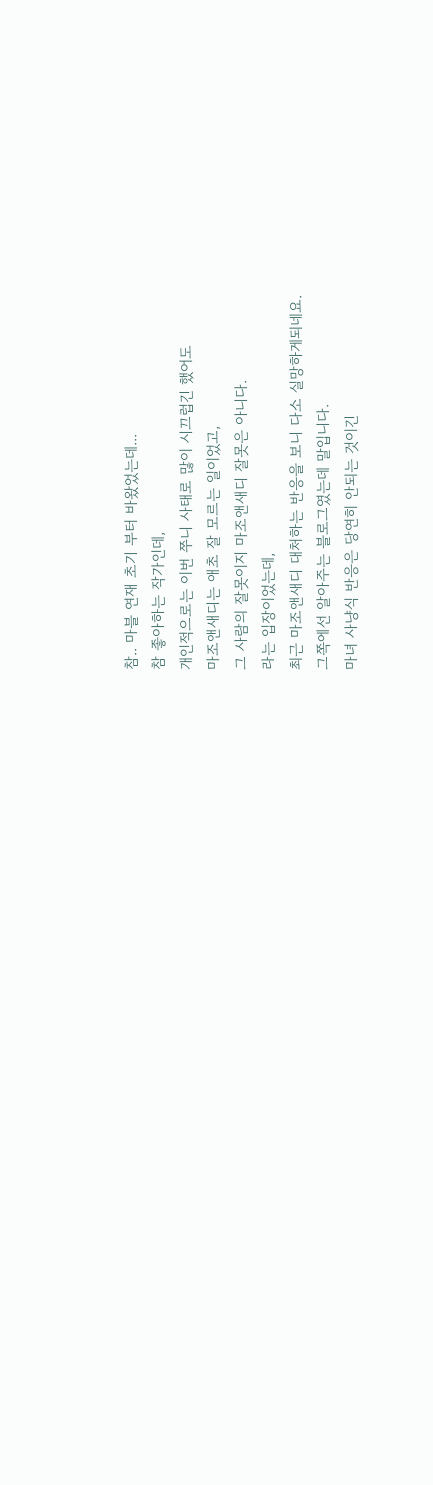참.. 마블 연재 초기 부터 바왔었는데...
참 좋아하는 작가인데,
개인적으로는 이번 쭈니 사태로 많이 시끄럽긴 했어도
마조앤새디는 애초 잘 모르는 일이었고,
그 사람의 잘못이지 마조앤새디 잘못은 아니다.
라는 입장이었는데,
최근 마조앤새디 대처하는 반응을 보니 다소 실망하게되네요.
그쪽에선 알아주는 블로그였는데 말입니다.
마녀 사냥식 반응은 당연히 안되는 것이긴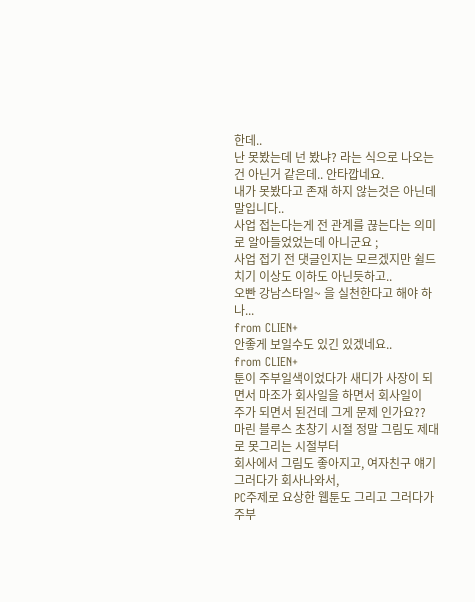한데..
난 못봤는데 넌 봤냐? 라는 식으로 나오는건 아닌거 같은데.. 안타깝네요.
내가 못봤다고 존재 하지 않는것은 아닌데 말입니다..
사업 접는다는게 전 관계를 끊는다는 의미로 알아들었었는데 아니군요 ;
사업 접기 전 댓글인지는 모르겠지만 쉴드 치기 이상도 이하도 아닌듯하고..
오빤 강남스타일~ 을 실천한다고 해야 하나...
from CLIEN+
안좋게 보일수도 있긴 있겠네요..
from CLIEN+
툰이 주부일색이었다가 새디가 사장이 되면서 마조가 회사일을 하면서 회사일이
주가 되면서 된건데 그게 문제 인가요??
마린 블루스 초창기 시절 정말 그림도 제대로 못그리는 시절부터
회사에서 그림도 좋아지고, 여자친구 얘기 그러다가 회사나와서,
PC주제로 요상한 웹툰도 그리고 그러다가 주부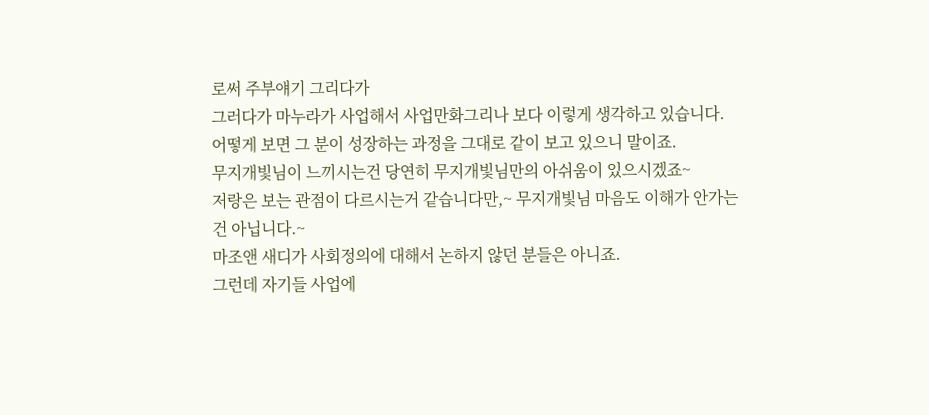로써 주부얘기 그리다가
그러다가 마누라가 사업해서 사업만화그리나 보다 이렇게 생각하고 있습니다.
어떻게 보면 그 분이 성장하는 과정을 그대로 같이 보고 있으니 말이죠.
무지개빛님이 느끼시는건 당연히 무지개빛님만의 아쉬움이 있으시겠죠~
저랑은 보는 관점이 다르시는거 같습니다만,~ 무지개빛님 마음도 이해가 안가는건 아닙니다.~
마조앤 새디가 사회정의에 대해서 논하지 않던 분들은 아니죠.
그런데 자기들 사업에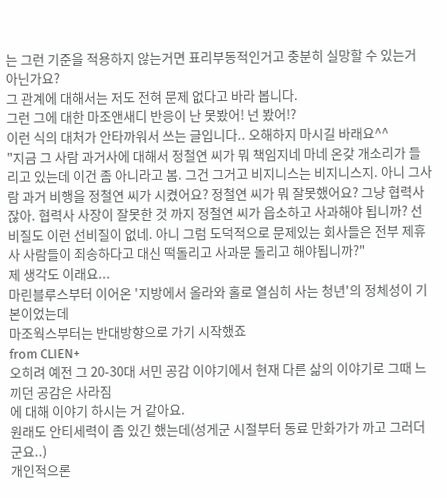는 그런 기준을 적용하지 않는거면 표리부동적인거고 충분히 실망할 수 있는거 아닌가요?
그 관계에 대해서는 저도 전혀 문제 없다고 바라 봅니다.
그런 그에 대한 마조앤새디 반응이 난 못봤어! 넌 봤어!?
이런 식의 대처가 안타까워서 쓰는 글입니다.. 오해하지 마시길 바래요^^
"지금 그 사람 과거사에 대해서 정철연 씨가 뭐 책임지네 마네 온갖 개소리가 들리고 있는데 이건 좀 아니라고 봄. 그건 그거고 비지니스는 비지니스지. 아니 그사람 과거 비행을 정철연 씨가 시켰어요? 정철연 씨가 뭐 잘못했어요? 그냥 협력사잖아. 협력사 사장이 잘못한 것 까지 정철연 씨가 읍소하고 사과해야 됩니까? 선비질도 이런 선비질이 없네. 아니 그럼 도덕적으로 문제있는 회사들은 전부 제휴사 사람들이 죄송하다고 대신 떡돌리고 사과문 돌리고 해야됩니까?"
제 생각도 이래요...
마린블루스부터 이어온 '지방에서 올라와 홀로 열심히 사는 청년'의 정체성이 기본이었는데
마조웍스부터는 반대방향으로 가기 시작했죠
from CLIEN+
오히려 예전 그 20-30대 서민 공감 이야기에서 현재 다른 삶의 이야기로 그때 느끼던 공감은 사라짐
에 대해 이야기 하시는 거 같아요.
원래도 안티세력이 좀 있긴 했는데(성게군 시절부터 동료 만화가가 까고 그러더군요..)
개인적으론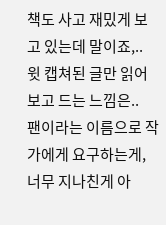책도 사고 재밌게 보고 있는데 말이죠,..
윗 캡쳐된 글만 읽어보고 드는 느낌은..
팬이라는 이름으로 작가에게 요구하는게, 너무 지나친게 아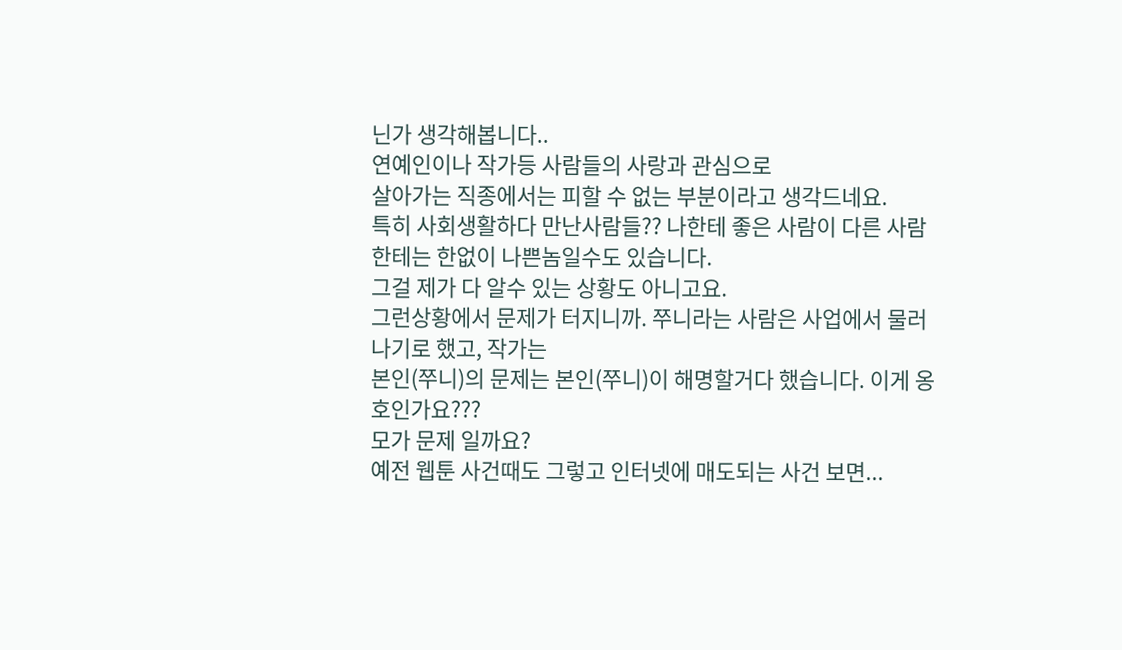닌가 생각해봅니다..
연예인이나 작가등 사람들의 사랑과 관심으로
살아가는 직종에서는 피할 수 없는 부분이라고 생각드네요.
특히 사회생활하다 만난사람들?? 나한테 좋은 사람이 다른 사람한테는 한없이 나쁜놈일수도 있습니다.
그걸 제가 다 알수 있는 상황도 아니고요.
그런상황에서 문제가 터지니까. 쭈니라는 사람은 사업에서 물러나기로 했고, 작가는
본인(쭈니)의 문제는 본인(쭈니)이 해명할거다 했습니다. 이게 옹호인가요???
모가 문제 일까요?
예전 웹툰 사건때도 그렇고 인터넷에 매도되는 사건 보면...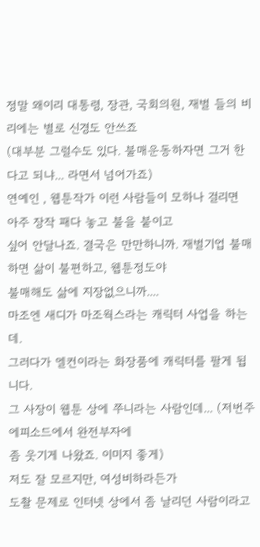정말 왜이리 대통령, 장관, 국회의원, 재벌 들의 비리에는 별로 신경도 안쓰죠
(대부분 그럴수도 있다. 불매운동하자면 그거 한다고 되냐... 라면서 넘어가죠)
연예인 , 웹툰작가 이런 사람들이 모하나 걸리면 아주 장작 패다 놓고 불을 붙이고
싶어 안달나죠. 결국은 만만하니까. 재벌기업 불매하면 삶이 불편하고, 웹툰정도야
불매해도 삶에 지장없으니까....
마조엔 새디가 마조웍스라는 캐릭터 사업을 하는데.
그러다가 엘컨이라는 화장품에 캐릭터를 팔게 됩니다.
그 사장이 웹툰 상에 쭈니라는 사람인데... (저번주 에피소드에서 완전부자에
좀 웃기게 나왔죠. 이미지 좋게)
저도 잘 모르지만, 여성비하라든가
도촬 문제로 인터넷 상에서 좀 날리던 사람이라고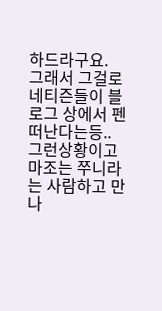하드라구요.
그래서 그걸로 네티즌들이 블로그 상에서 펜떠난다는등.. 그런상황이고
마조는 쭈니라는 사람하고 만나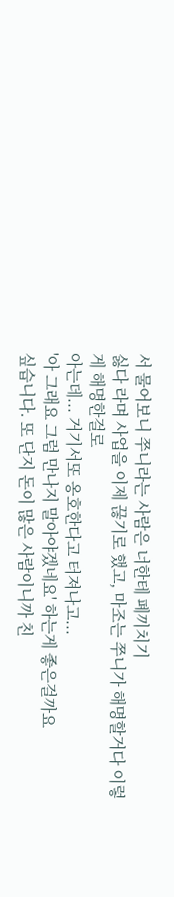서 물어보니 쭈니라는 사람은 너한테 폐끼치기
싫다 라며 사업을 이제 끊기로 했고, 마조는 쭈니가 해명할거다 이렇게 해명한걸로
아는데... 거기서또 옹호한다고 터져나고...
'아 그래요 그럼 만나지 말아야겠네요' 하는게 좋은걸까요
싶습니다. 또 단지 돈이 많은 사람이니까 친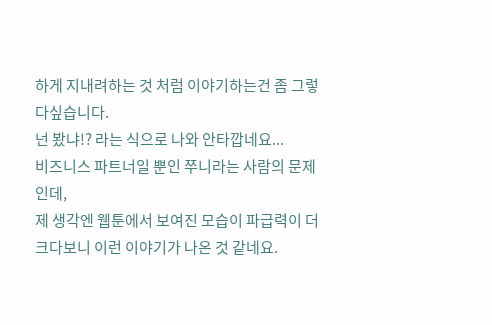하게 지내려하는 것 처럼 이야기하는건 좀 그렇다싶습니다.
넌 봤냐!? 라는 식으로 나와 안타깝네요...
비즈니스 파트너일 뿐인 쭈니라는 사람의 문제인데,
제 생각엔 웹툰에서 보여진 모습이 파급력이 더 크다보니 이런 이야기가 나온 것 같네요.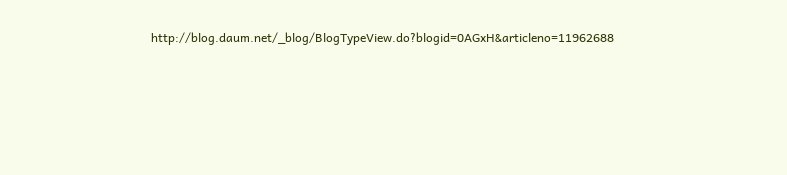http://blog.daum.net/_blog/BlogTypeView.do?blogid=0AGxH&articleno=11962688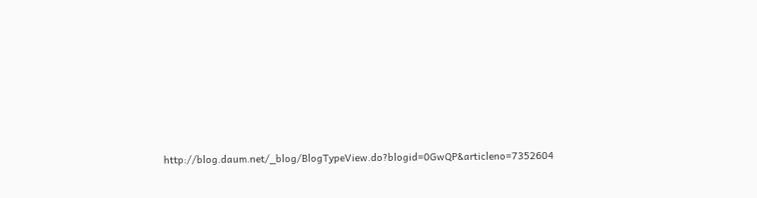http://blog.daum.net/_blog/BlogTypeView.do?blogid=0GwQP&articleno=7352604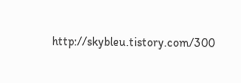http://skybleu.tistory.com/300